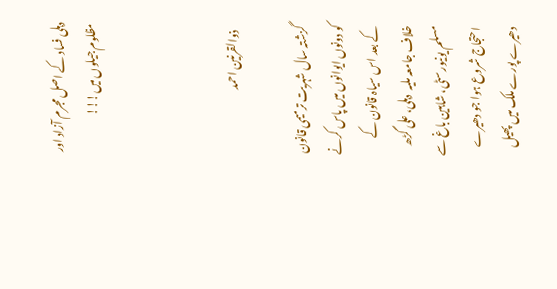دہلی فساد کے اصل مجرم آزاد اور مظلوم جیلوں میں!!!



   ذوالقرنین احمد

گزشتہ سال شہریت ترمیمی قانون کو دونوں ایوانوں میں پاس کرنے کے بعد اس سیاہ قانون کے خلاف جامعہ ملیہ  دہلی، علی گڑھ مسلم یونیورسٹی، شاہین باغ سے احتجاج شروع ہوا جو دھیرے دھیرے پورے ملک میں پھیل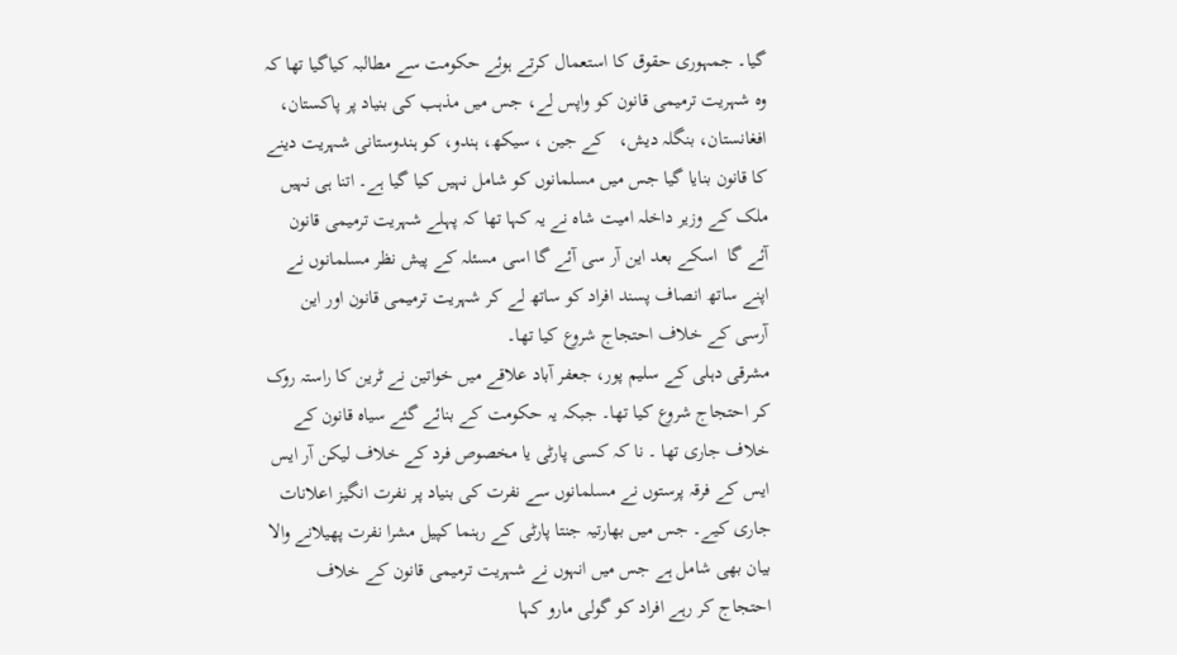گیا۔ جمہوری حقوق کا استعمال کرتے ہوئے حکومت سے مطالبہ کیاگیا تھا کہ وہ شہریت ترمیمی قانون کو واپس لے، جس میں مذہب کی بنیاد پر پاکستان، افغانستان، بنگلہ دیش،   کے جین ، سیکھ، ہندو، کو ہندوستانی شہریت دینے کا قانون بنایا گیا جس میں مسلمانوں کو شامل نہیں کیا گیا ہے۔ اتنا ہی نہیں ملک کے وزیر داخلہ امیت شاہ نے یہ کہا تھا کہ پہلے شہریت ترمیمی قانون آئے گا  اسکے بعد این آر سی آئے گا اسی مسئلہ کے پیش نظر مسلمانوں نے اپنے ساتھ انصاف پسند افراد کو ساتھ لے کر شہریت ترمیمی قانون اور این آرسی کے خلاف احتجاج شروع کیا تھا۔
مشرقی دہلی کے سلیم پور، جعفر آباد علاقے میں خواتین نے ٹرین کا راستہ روک کر احتجاج شروع کیا تھا۔ جبکہ یہ حکومت کے بنائے گئے سیاہ قانون کے خلاف جاری تھا ۔ نا کہ کسی پارٹی یا مخصوص فرد کے خلاف لیکن آر ایس ایس کے فرقہ پرستوں نے مسلمانوں سے نفرت کی بنیاد پر نفرت انگیز اعلانات جاری کیے۔ جس میں بھارتیہ جنتا پارٹی کے رہنما کپیل مشرا نفرت پھیلانے والا بیان بھی شامل ہے جس میں انہوں نے شہریت ترمیمی قانون کے خلاف احتجاج کر رہے افراد کو گولی مارو کہا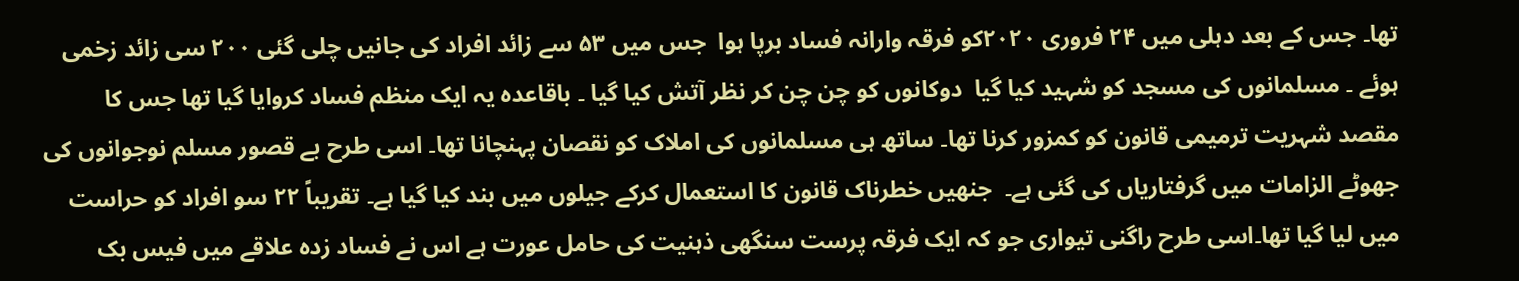تھا۔ جس کے بعد دہلی میں ۲۴ فروری ۲۰۲۰کو فرقہ وارانہ فساد برپا ہوا  جس میں ۵۳ سے زائد افراد کی جانیں چلی گئی ۲۰۰ سی زائد زخمی ہوئے ۔ مسلمانوں کی مسجد کو شہید کیا گیا  دوکانوں کو چن چن کر نظر آتش کیا گیا ۔ باقاعدہ یہ ایک منظم فساد کروایا گیا تھا جس کا مقصد شہریت ترمیمی قانون کو کمزور کرنا تھا۔ ساتھ ہی مسلمانوں کی املاک کو نقصان پہنچانا تھا۔ اسی طرح بے قصور مسلم نوجوانوں کی جھوٹے الزامات میں گرفتاریاں کی گئی ہے۔  جنھیں خطرناک قانون کا استعمال کرکے جیلوں میں بند کیا گیا ہے۔ تقریباً ۲۲ سو افراد کو حراست میں لیا گیا تھا۔اسی طرح راگنی تیواری جو کہ ایک فرقہ پرست سنگھی ذہنیت کی حامل عورت ہے اس نے فساد زدہ علاقے میں فیس بک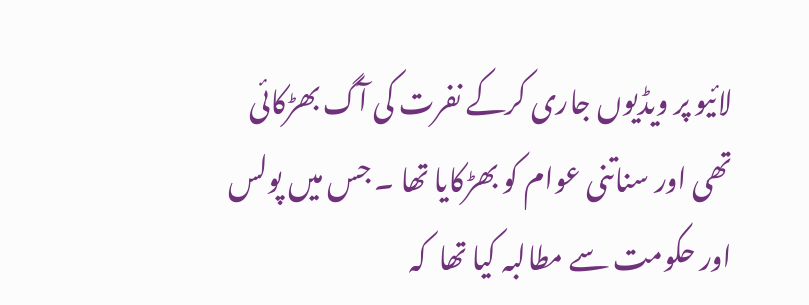لائیو پر ویڈیوں جاری کرکے نفرت کی آگ بھڑکائی تھی اور سناتنی عوام کو بھڑکایا تھا ۔ جس میں پولس اور حکومت سے مطالبہ کیا تھا  کہ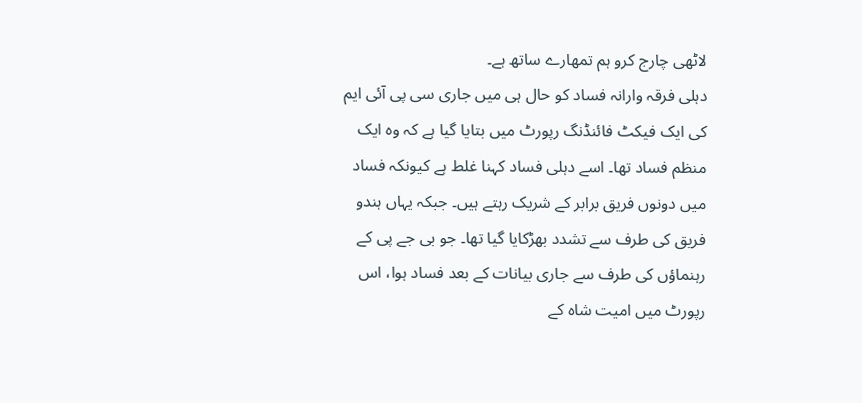لاٹھی چارج کرو ہم تمھارے ساتھ ہے۔
دہلی فرقہ وارانہ فساد کو حال ہی میں جاری سی پی آئی ایم کی ایک فیکٹ فائنڈنگ رپورٹ میں بتایا گیا ہے کہ وہ ایک منظم فساد تھا۔ اسے دہلی فساد کہنا غلط ہے کیونکہ فساد  میں دونوں فریق برابر کے شریک رہتے ہیں۔ جبکہ یہاں ہندو فریق کی طرف سے تشدد بھڑکایا گیا تھا۔ جو بی جے پی کے رہنماؤں کی طرف سے جاری بیانات کے بعد فساد ہوا، اس رپورٹ میں امیت شاہ کے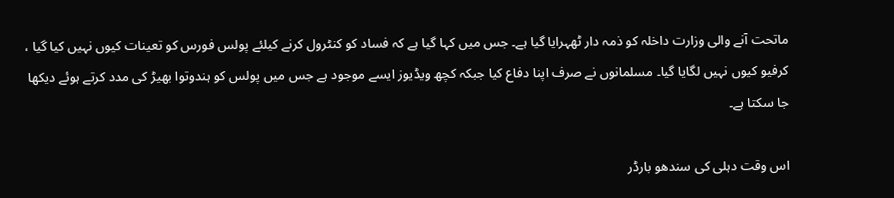ماتحت آنے والی وزارت داخلہ کو ذمہ دار ٹھہرایا گیا ہے۔ جس میں کہا گیا ہے کہ فساد کو کنٹرول کرنے کیلئے پولس فورس کو تعینات کیوں نہیں کیا گیا ، کرفیو کیوں نہیں لگایا گیا۔ مسلمانوں نے صرف اپنا دفاع کیا جبکہ کچھ ویڈیوز ایسے موجود ہے جس میں پولس کو ہندوتوا بھیڑ کی مدد کرتے ہوئے دیکھا جا سکتا ہے۔

اس وقت دہلی کی سندھو بارڈر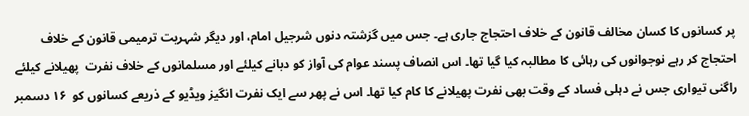پر کسانوں کا کسان مخالف قانون کے خلاف احتجاج جاری ہے۔ جس میں گزشتہ دنوں شرجیل امام، اور دیگر شہریت ترمیمی قانون کے خلاف احتجاج کر رہے نوجوانوں کی رہائی کا مطالبہ کیا گیا تھا۔ اس انصاف پسند عوام کی آواز کو دبانے کیلئے اور مسلمانوں کے خلاف نفرت  پھیلانے کیلئے راگنی تیواری جس نے دہلی فساد کے وقت بھی نفرت پھیلانے کا کام کیا تھا۔ اس نے پھر سے ایک نفرت انگیز ویڈیو کے ذریعے کسانوں کو  ۱۶ دسمبر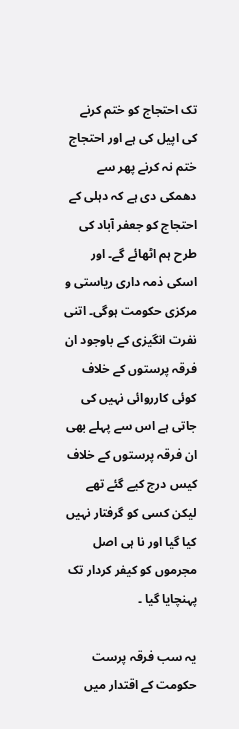تک احتجاج کو ختم کرنے کی اپیل کی ہے اور احتجاج ختم نہ کرنے پھر سے دھمکی دی ہے کہ دہلی کے احتجاج کو جعفر آباد کی طرح ہم اٹھائے گے۔ اور اسکی ذمہ داری ریاستی و مرکزی حکومت ہوگی‌۔ اتنی نفرت انگیزی کے باوجود ان فرقہ پرستوں کے خلاف کوئی کارروائی نہیں کی جاتی ہے اس سے پہلے بھی ان فرقہ پرستوں کے خلاف کیس درج کیے گئے تھے لیکن کسی کو گرفتار نہیں کیا گیا اور نا ہی اصل مجرموں کو کیفر کردار تک پہنچایا گیا ۔

یہ سب فرقہ پرست حکومت کے اقتدار میں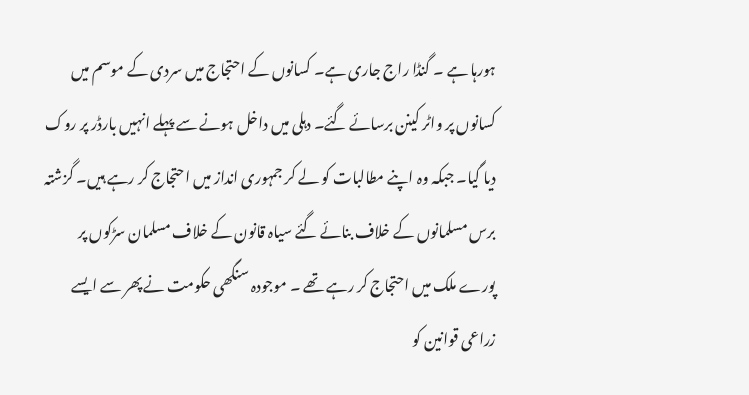ہورہا ہے ۔ گنڈا راج جاری ہے۔ کسانوں کے احتجاج میں سردی کے موسم میں کسانوں پر واٹر کینن برسائے گئے۔ دہلی میں داخل ہونے سے پہلے انہیں بارڈر پر روک دیا گیا۔ جبکہ وہ اپنے مطالبات کو لے کر جمہوری انداز میں احتجاج کر رہے ہیں۔ گزشتہ برس مسلمانوں کے خلاف بنائے گئے سیاہ قانون کے خلاف مسلمان سڑکوں پر پورے ملک میں احتجاج کر رہے تھے ۔ موجودہ سنگھی حکومت نے پھر سے ایسے زراعی قوانین کو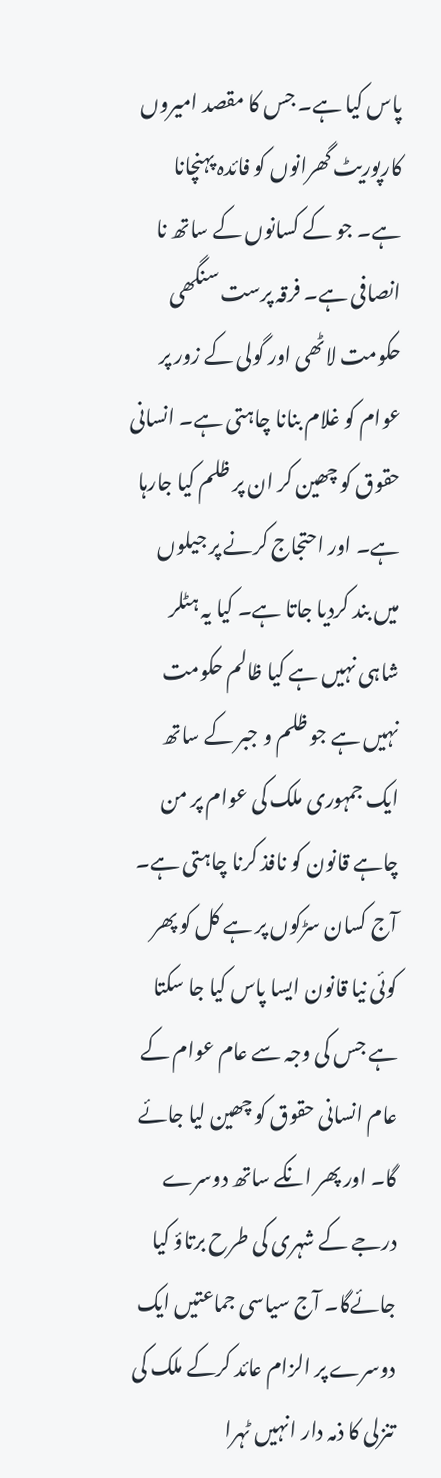پاس کیا ہے۔ جس کا مقصد امیروں کارپوریٹ گھرانوں کو فائدہ پہنچانا ہے۔ جو کے کسانوں کے ساتھ نا انصافی ہے۔ فرقہ پرست سنگھی حکومت لاٹھی اور گولی کے زور پر عوام کو غلام بنانا چاہتی ہے۔ انسانی حقوق کو چھین کر ان پر ظلم کیا جارہا ہے۔ اور احتجاج کرنے پر جیلوں میں بند کردیا جاتا ہے۔ کیا یہ ہٹلر شاہی نہیں ہے کیا ظالم حکومت نہیں ہے جو ظلم و جبر کے ساتھ ایک جمہوری ملک کی عوام پر من چاہے قانون کو نافذ کرنا چاہتی ہے۔ آج کسان سڑکوں پر ہے کل کو پھر کوئی نیا قانون ایسا پاس کیا جا سکتا ہے جس کی وجہ سے عام عوام کے عام انسانی حقوق کو چھین لیا جائے گا۔ اور پھر انکے ساتھ دوسرے درجے کے شہری کی طرح برتاؤ کیا جائےگا۔ آج سیاسی جماعتیں ایک دوسرے پر الزام عائد کرکے ملک کی تنزلی کا ذمہ دار انہیں ٹہرا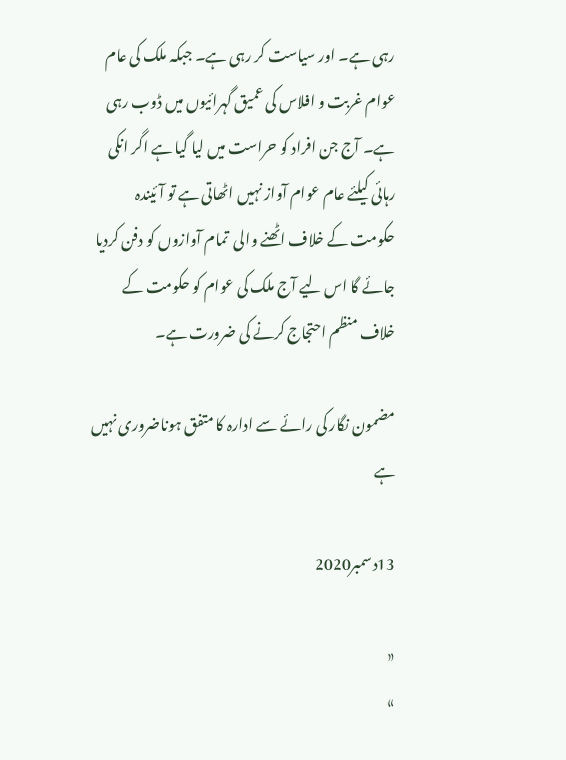رہی ہے۔ اور سیاست کر رہی ہے۔ جبکہ ملک کی عام عوام غربت و افلاس کی عمیق گہرائیوں میں ڈوب رہی ہے۔ آج جن افراد کو حراست میں لیا گیا ہے اگر انکی رہائی کیلئے عام عوام آواز نہیں اٹھاتی ہے تو آئیندہ حکومت کے خلاف اٹھنے والی  تمام آوازوں کو دفن کردیا جائے گا اس لیے آج ملک کی عوام کو حکومت کے خلاف منظم احتجاج کرنے کی ضرورت ہے۔

مضمون نگار کی رائے سے ادارہ کا متفق ہوناضروری نہیں ہے

13دسمبر2020

«
»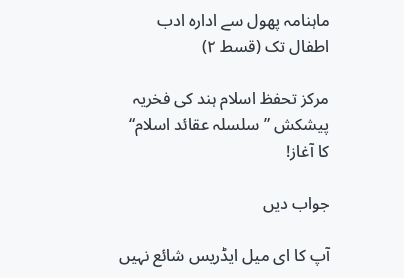ماہنامہ پھول سے ادارہ ادب اطفال تک (قسط ۲)

مرکز تحفظ اسلام ہند کی فخریہ پیشکش ”سلسلہ عقائد اسلام“ کا آغاز!

جواب دیں

آپ کا ای میل ایڈریس شائع نہیں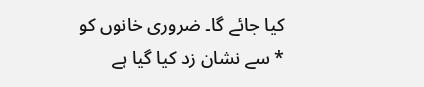کیا جائے گا۔ ضروری خانوں کو * سے نشان زد کیا گیا ہے